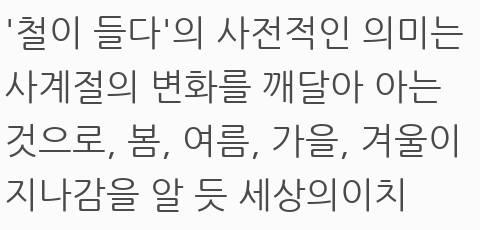'철이 들다'의 사전적인 의미는 사계절의 변화를 깨달아 아는 것으로, 봄, 여름, 가을, 겨울이 지나감을 알 듯 세상의이치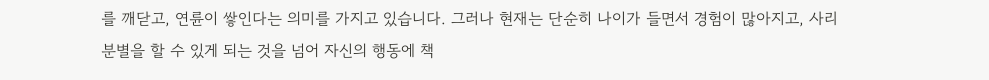를 깨닫고, 연륜이 쌓인다는 의미를 가지고 있습니다. 그러나 현재는 단순히 나이가 들면서 경험이 많아지고, 사리분별을 할 수 있게 되는 것을 넘어 자신의 행동에 책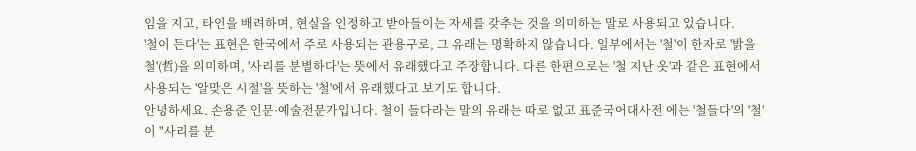임을 지고, 타인을 배려하며, 현실을 인정하고 받아들이는 자세를 갖추는 것을 의미하는 말로 사용되고 있습니다.
'철이 든다'는 표현은 한국에서 주로 사용되는 관용구로, 그 유래는 명확하지 않습니다. 일부에서는 '철'이 한자로 '밝을 철'(哲)을 의미하며, '사리를 분별하다'는 뜻에서 유래했다고 주장합니다. 다른 한편으로는 '철 지난 옷'과 같은 표현에서 사용되는 '알맞은 시절'을 뜻하는 '철'에서 유래했다고 보기도 합니다.
안녕하세요. 손용준 인문·예술전문가입니다. 철이 들다라는 말의 유래는 따로 없고 표준국어대사전 에는 '철들다'의 '철'이 "사리를 분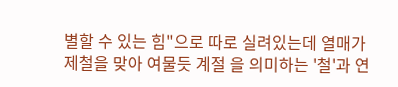별할 수 있는 힘"으로 따로 실려있는데 열매가 제철을 맞아 여물듯 계절 을 의미하는 '철'과 연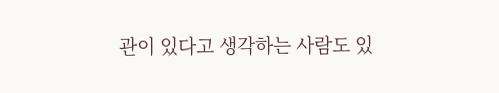관이 있다고 생각하는 사람도 있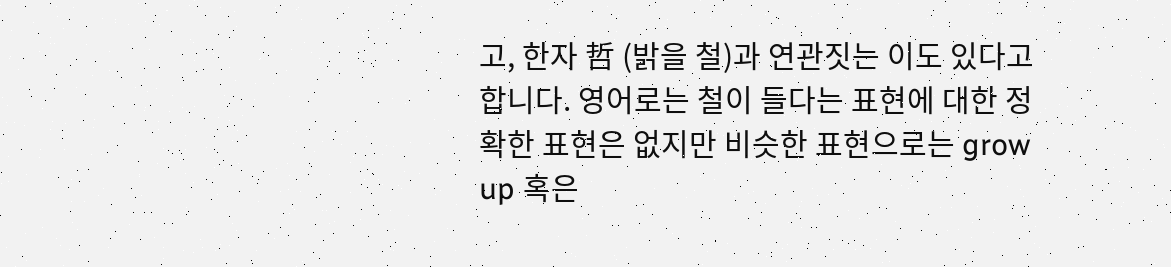고, 한자 哲 (밝을 철)과 연관짓는 이도 있다고 합니다. 영어로는 철이 들다는 표현에 대한 정확한 표현은 없지만 비슷한 표현으로는 grow up 혹은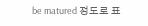be matured 정도로 표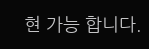현 가능 합니다.